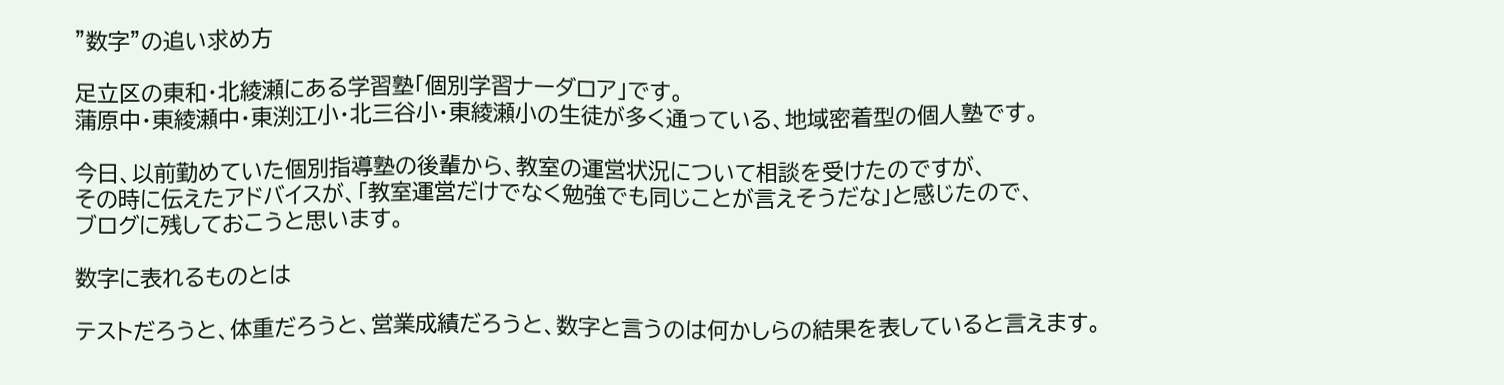”数字”の追い求め方

足立区の東和・北綾瀬にある学習塾「個別学習ナーダロア」です。
蒲原中・東綾瀬中・東渕江小・北三谷小・東綾瀬小の生徒が多く通っている、地域密着型の個人塾です。

今日、以前勤めていた個別指導塾の後輩から、教室の運営状況について相談を受けたのですが、
その時に伝えたアドバイスが、「教室運営だけでなく勉強でも同じことが言えそうだな」と感じたので、
ブログに残しておこうと思います。

数字に表れるものとは

テストだろうと、体重だろうと、営業成績だろうと、数字と言うのは何かしらの結果を表していると言えます。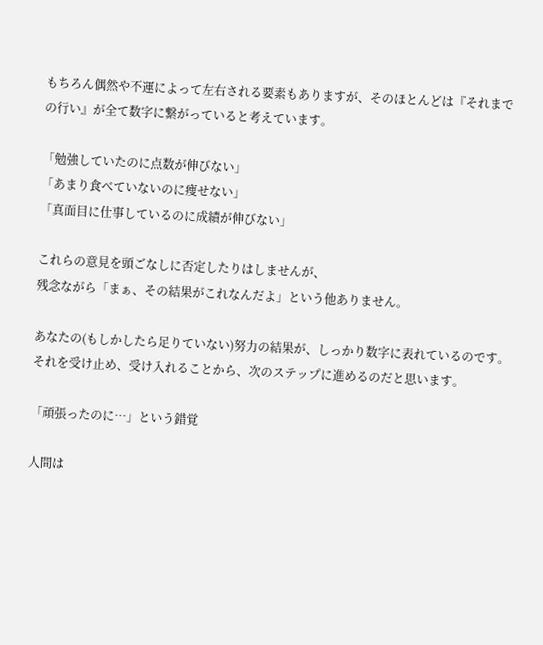もちろん偶然や不運によって左右される要素もありますが、そのほとんどは『それまでの行い』が全て数字に繋がっていると考えています。

「勉強していたのに点数が伸びない」
「あまり食べていないのに痩せない」
「真面目に仕事しているのに成績が伸びない」

これらの意見を頭ごなしに否定したりはしませんが、
残念ながら「まぁ、その結果がこれなんだよ」という他ありません。

あなたの(もしかしたら足りていない)努力の結果が、しっかり数字に表れているのです。
それを受け止め、受け入れることから、次のステップに進めるのだと思います。

「頑張ったのに…」という錯覚

人間は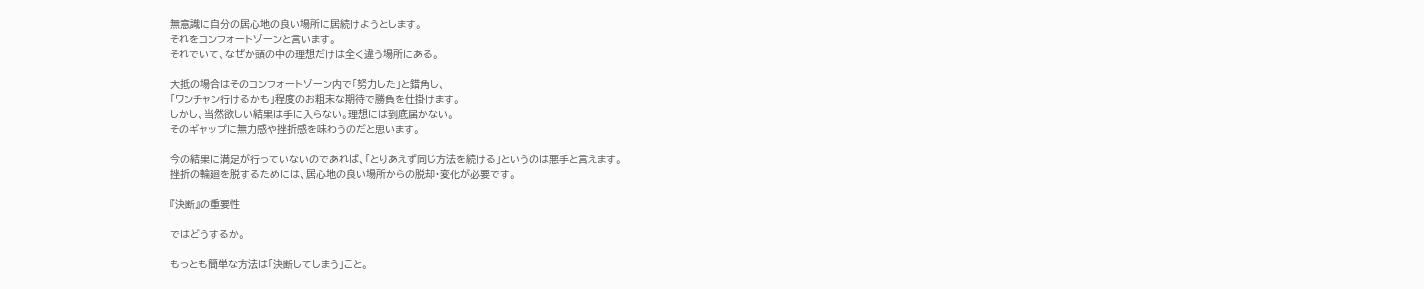無意識に自分の居心地の良い場所に居続けようとします。
それをコンフォートゾーンと言います。
それでいて、なぜか頭の中の理想だけは全く違う場所にある。

大抵の場合はそのコンフォートゾーン内で「努力した」と錯角し、
「ワンチャン行けるかも」程度のお粗末な期待で勝負を仕掛けます。
しかし、当然欲しい結果は手に入らない。理想には到底届かない。
そのギャップに無力感や挫折感を味わうのだと思います。

今の結果に満足が行っていないのであれば、「とりあえず同じ方法を続ける」というのは悪手と言えます。
挫折の輪廻を脱するためには、居心地の良い場所からの脱却・変化が必要です。

『決断』の重要性

ではどうするか。

もっとも簡単な方法は「決断してしまう」こと。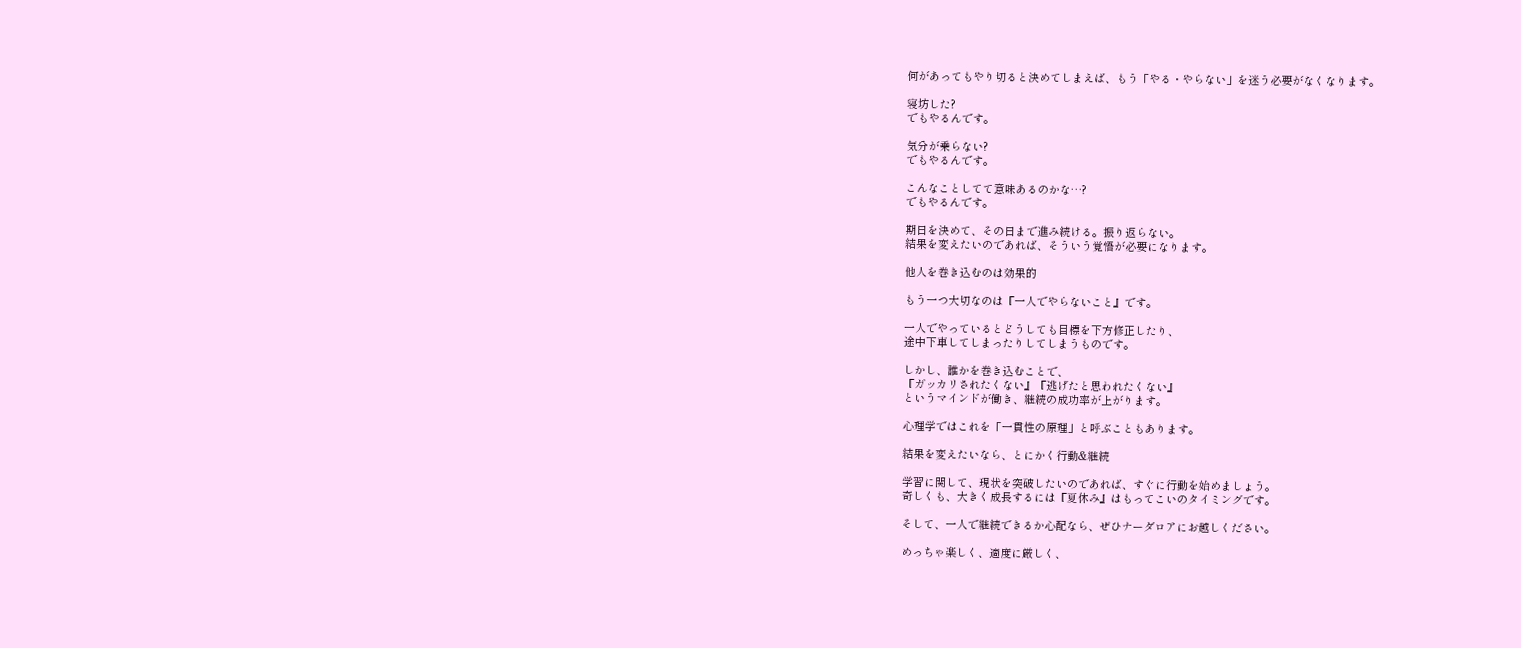何があってもやり切ると決めてしまえば、もう「やる・やらない」を迷う必要がなくなります。

寝坊した?
でもやるんです。

気分が乗らない?
でもやるんです。

こんなことしてて意味あるのかな…?
でもやるんです。

期日を決めて、その日まで進み続ける。振り返らない。
結果を変えたいのであれば、そういう覚悟が必要になります。

他人を巻き込むのは効果的

もう一つ大切なのは『一人でやらないこと』です。

一人でやっているとどうしても目標を下方修正したり、
途中下車してしまったりしてしまうものです。

しかし、誰かを巻き込むことで、
『ガッカリされたくない』『逃げたと思われたくない』
というマインドが働き、継続の成功率が上がります。

心理学ではこれを「一貫性の原理」と呼ぶこともあります。

結果を変えたいなら、とにかく行動&継続

学習に関して、現状を突破したいのであれば、すぐに行動を始めましょう。
奇しくも、大きく成長するには『夏休み』はもってこいのタイミングです。

そして、一人で継続できるか心配なら、ぜひナーダロアにお越しください。

めっちゃ楽しく、適度に厳しく、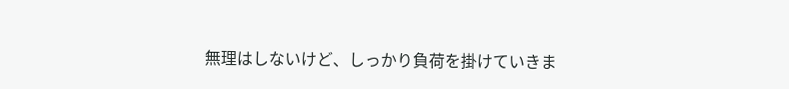無理はしないけど、しっかり負荷を掛けていきま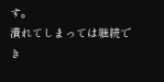す。
潰れてしまっては継続でき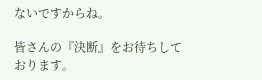ないですからね。

皆さんの『決断』をお待ちしております。